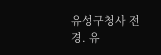유성구청사 전경. 유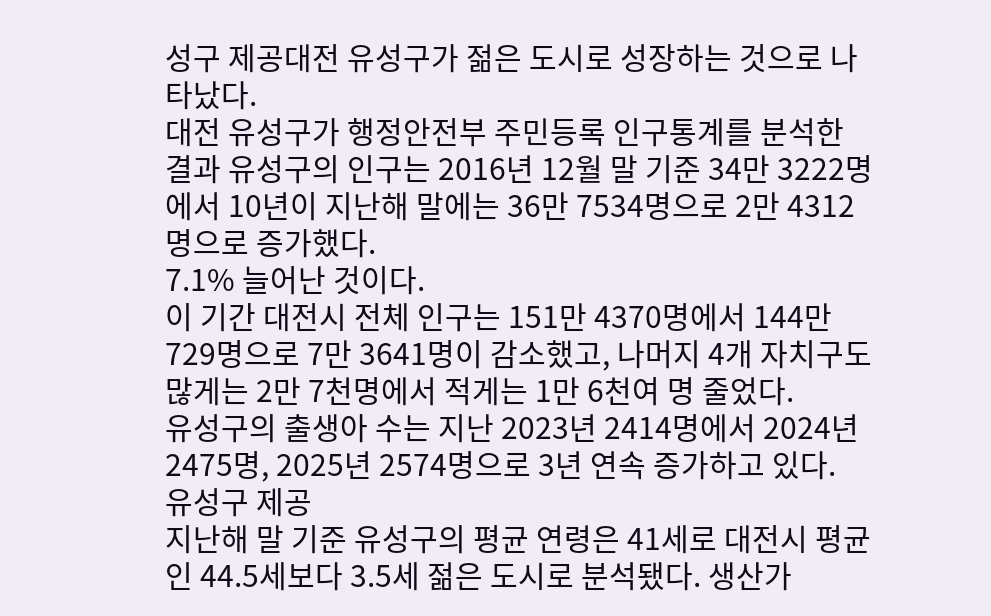성구 제공대전 유성구가 젊은 도시로 성장하는 것으로 나타났다.
대전 유성구가 행정안전부 주민등록 인구통계를 분석한 결과 유성구의 인구는 2016년 12월 말 기준 34만 3222명에서 10년이 지난해 말에는 36만 7534명으로 2만 4312명으로 증가했다.
7.1% 늘어난 것이다.
이 기간 대전시 전체 인구는 151만 4370명에서 144만 729명으로 7만 3641명이 감소했고, 나머지 4개 자치구도 많게는 2만 7천명에서 적게는 1만 6천여 명 줄었다.
유성구의 출생아 수는 지난 2023년 2414명에서 2024년 2475명, 2025년 2574명으로 3년 연속 증가하고 있다.
유성구 제공
지난해 말 기준 유성구의 평균 연령은 41세로 대전시 평균인 44.5세보다 3.5세 젊은 도시로 분석됐다. 생산가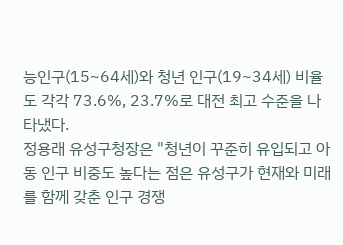능인구(15~64세)와 청년 인구(19~34세) 비율도 각각 73.6%, 23.7%로 대전 최고 수준을 나타냈다.
정용래 유성구청장은 "청년이 꾸준히 유입되고 아동 인구 비중도 높다는 점은 유성구가 현재와 미래를 함께 갖춘 인구 경쟁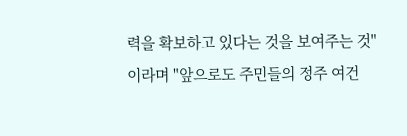력을 확보하고 있다는 것을 보여주는 것"이라며 "앞으로도 주민들의 정주 여건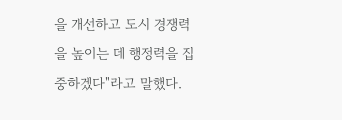을 개선하고 도시 경쟁력을 높이는 데 행정력을 집중하겠다"라고 말했다.